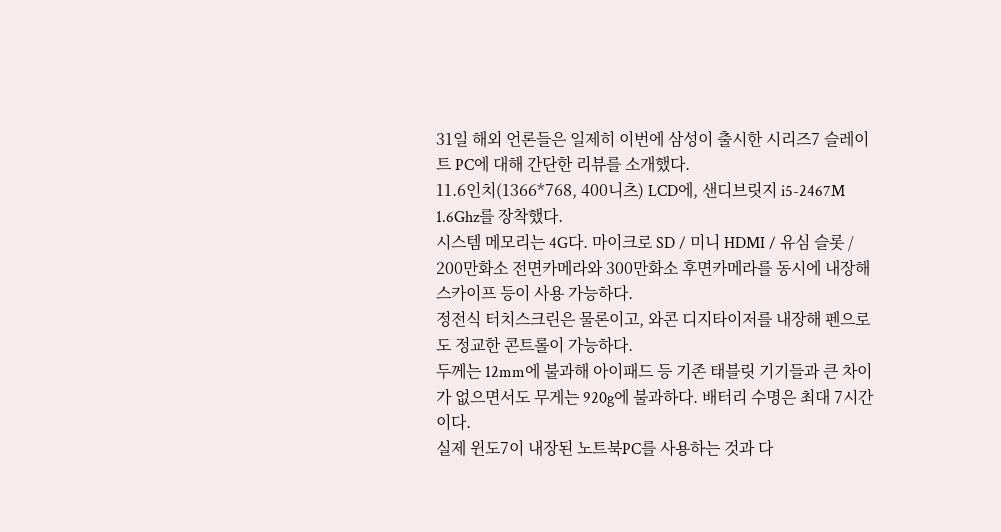31일 해외 언론들은 일제히 이번에 삼성이 출시한 시리즈7 슬레이트 PC에 대해 간단한 리뷰를 소개했다.
11.6인치(1366*768, 400니츠) LCD에, 샌디브릿지 i5-2467M 1.6Ghz를 장착했다.
시스템 메모리는 4G다. 마이크로 SD / 미니 HDMI / 유심 슬롯 / 200만화소 전면카메라와 300만화소 후면카메라를 동시에 내장해
스카이프 등이 사용 가능하다.
정전식 터치스크린은 물론이고, 와콘 디지타이저를 내장해 펜으로도 정교한 콘트롤이 가능하다.
두께는 12mm에 불과해 아이패드 등 기존 태블릿 기기들과 큰 차이가 없으면서도 무게는 920g에 불과하다. 배터리 수명은 최대 7시간이다.
실제 윈도7이 내장된 노트북PC를 사용하는 것과 다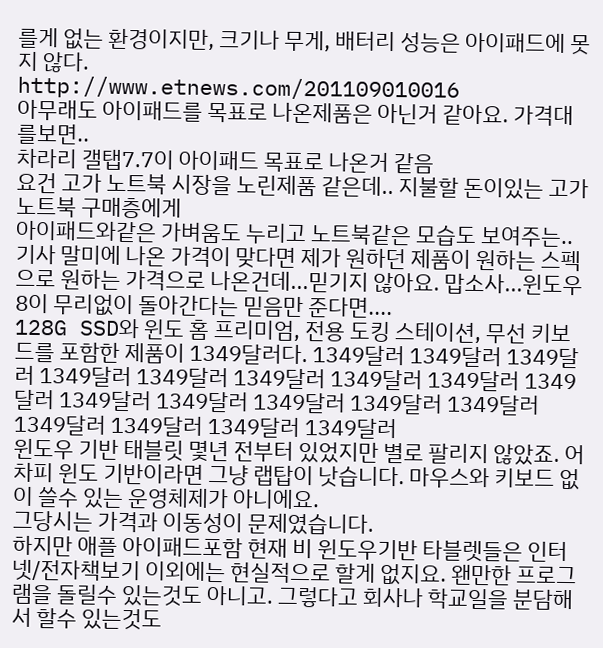를게 없는 환경이지만, 크기나 무게, 배터리 성능은 아이패드에 못지 않다.
http://www.etnews.com/201109010016
아무래도 아이패드를 목표로 나온제품은 아닌거 같아요. 가격대를보면..
차라리 갤탭7.7이 아이패드 목표로 나온거 같음
요건 고가 노트북 시장을 노린제품 같은데.. 지불할 돈이있는 고가노트북 구매층에게
아이패드와같은 가벼움도 누리고 노트북같은 모습도 보여주는..
기사 말미에 나온 가격이 맞다면 제가 원하던 제품이 원하는 스펙으로 원하는 가격으로 나온건데...믿기지 않아요. 맙소사...윈도우8이 무리없이 돌아간다는 믿음만 준다면....
128G SSD와 윈도 홈 프리미엄, 전용 도킹 스테이션, 무선 키보드를 포함한 제품이 1349달러다. 1349달러 1349달러 1349달러 1349달러 1349달러 1349달러 1349달러 1349달러 1349달러 1349달러 1349달러 1349달러 1349달러 1349달러 1349달러 1349달러 1349달러 1349달러
윈도우 기반 태블릿 몇년 전부터 있었지만 별로 팔리지 않았죠. 어차피 윈도 기반이라면 그냥 랩탑이 낫습니다. 마우스와 키보드 없이 쓸수 있는 운영체제가 아니에요.
그당시는 가격과 이동성이 문제였습니다.
하지만 애플 아이패드포함 현재 비 윈도우기반 타블렛들은 인터넷/전자책보기 이외에는 현실적으로 할게 없지요. 왠만한 프로그램을 돌릴수 있는것도 아니고. 그렇다고 회사나 학교일을 분담해서 할수 있는것도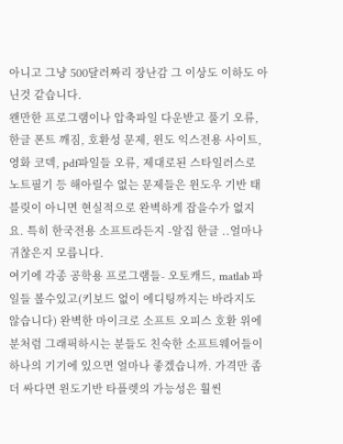아니고 그냥 500달러짜리 장난감 그 이상도 이하도 아닌것 같습니다.
왠만한 프로그램이나 압축파일 다운받고 풀기 오류, 한글 폰트 깨짐, 호환성 문제, 윈도 익스전용 사이트, 영화 코덱, pdf파일들 오류, 제대로된 스타일러스로 노트필기 등 해아릴수 없는 문제들은 윈도우 기반 태블릿이 아니면 현실적으로 완벽하게 잡을수가 없지요. 특히 한국전용 소프트라든지 -알집 한글 ..얼마나 귀찮은지 모릅니다.
여기에 각종 공학용 프로그램들- 오토캐드, matlab 파일들 볼수있고(키보드 없이 에디팅까지는 바라지도 않습니다) 완벽한 마이크로 소프트 오피스 호환 위에분처럼 그래픽하시는 분들도 친숙한 소프트웨어들이 하나의 기기에 있으면 얼마나 좋겠습니까. 가격만 좀더 싸다면 윈도기반 타플렛의 가능성은 훨씬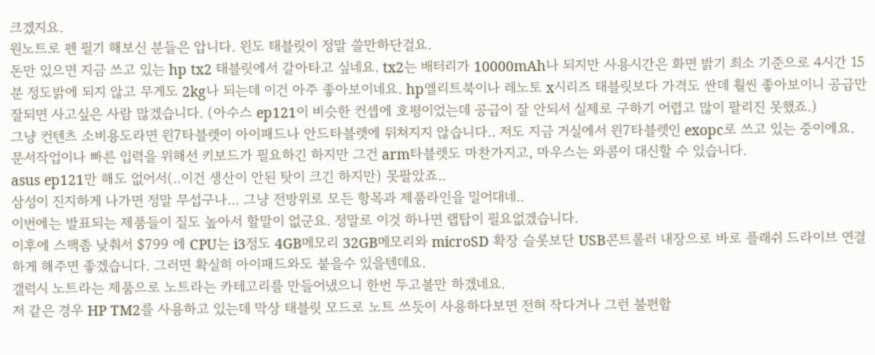크겠지요.
원노트로 펜 필기 해보신 분들은 압니다. 윈도 태블릿이 정말 쓸만하단걸요.
돈만 있으면 지금 쓰고 있는 hp tx2 태블릿에서 갈아타고 싶네요. tx2는 배터리가 10000mAh나 되지만 사용시간은 화면 밝기 최소 기준으로 4시간 15분 정도밝에 되지 않고 무게도 2kg나 되는데 이건 아주 좋아보이네요. hp엘리트북이나 레노토 x시리즈 태블릿보다 가격도 싼데 훨씬 좋아보이니 공급만 잘되면 사고싶은 사람 많겠습니다. (아수스 ep121이 비슷한 컨셉에 호평이었는데 공급이 잘 안되서 실제로 구하기 어렵고 많이 팔리진 못했죠.)
그냥 컨텐츠 소비용도라면 윈7타블렛이 아이패드나 안드타블렛에 뒤쳐지지 않습니다.. 저도 지금 거실에서 윈7타블렛인 exopc로 쓰고 있는 중이에요.
문서작업이나 빠른 입력을 위해선 키보드가 필요하긴 하지만 그건 arm타블렛도 마찬가지고, 마우스는 와콤이 대신할 수 있습니다.
asus ep121만 해도 없어서(..이건 생산이 안된 탓이 크긴 하지만) 못팔았죠..
삼성이 진지하게 나가면 정말 무섭구나... 그냥 전방위로 모든 항목과 제품라인을 밀어대네..
이번에는 발표되는 제품들이 질도 높아서 할말이 없군요. 정말로 이것 하나면 랩탑이 필요없겠습니다.
이후에 스팩좀 낮춰서 $799 에 CPU는 i3정도 4GB메모리 32GB메모리와 microSD 확장 슬롯보단 USB콘트롤러 내장으로 바로 플래쉬 드라이브 연결하게 해주면 좋겠습니다. 그러면 확실히 아이패드와도 붙을수 있을텐데요.
갤럭시 노트라는 제품으로 노트라는 카테고리를 만들어냈으니 한번 두고볼만 하겠네요.
저 같은 경우 HP TM2를 사용하고 있는데 막상 태블릿 모드로 노트 쓰듯이 사용하다보면 전혀 작다거나 그런 불편함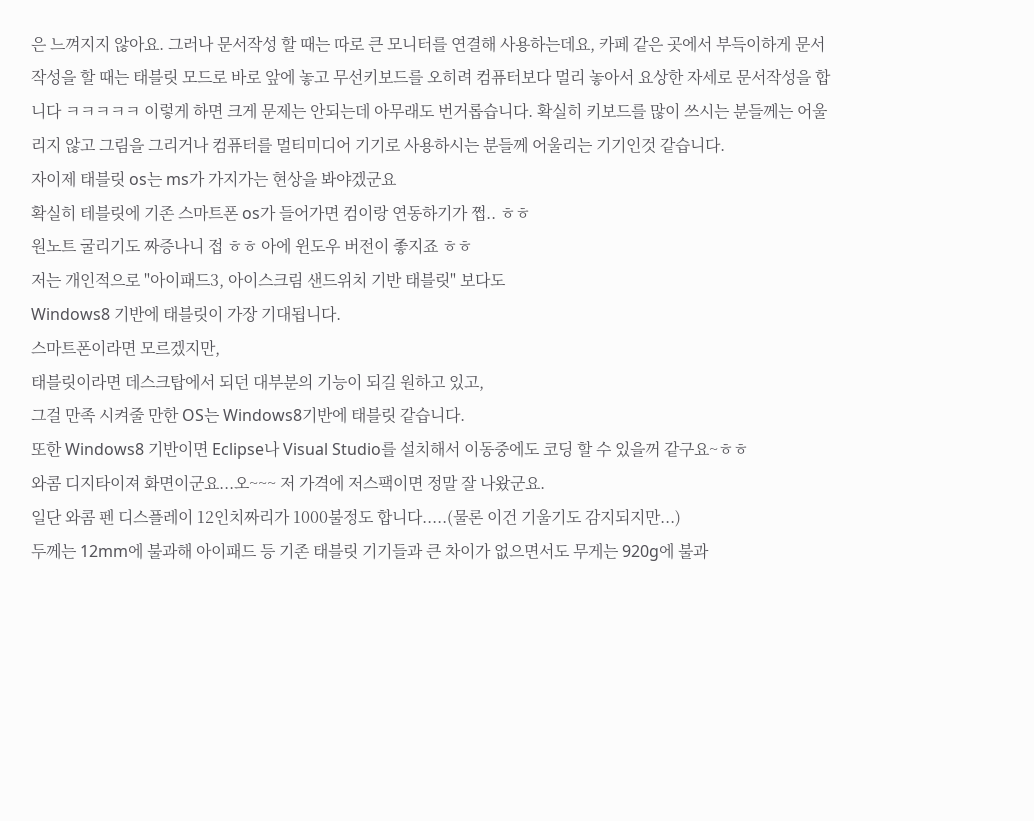은 느껴지지 않아요. 그러나 문서작성 할 때는 따로 큰 모니터를 연결해 사용하는데요, 카페 같은 곳에서 부득이하게 문서작성을 할 때는 태블릿 모드로 바로 앞에 놓고 무선키보드를 오히려 컴퓨터보다 멀리 놓아서 요상한 자세로 문서작성을 합니다 ㅋㅋㅋㅋㅋ 이렇게 하면 크게 문제는 안되는데 아무래도 번거롭습니다. 확실히 키보드를 많이 쓰시는 분들께는 어울리지 않고 그림을 그리거나 컴퓨터를 멀티미디어 기기로 사용하시는 분들께 어울리는 기기인것 같습니다.
자이제 태블릿 os는 ms가 가지가는 현상을 봐야겠군요
확실히 테블릿에 기존 스마트폰 os가 들어가면 컴이랑 연동하기가 쩝.. ㅎㅎ
원노트 굴리기도 짜증나니 접 ㅎㅎ 아에 윈도우 버전이 좋지죠 ㅎㅎ
저는 개인적으로 "아이패드3, 아이스크림 샌드위치 기반 태블릿" 보다도
Windows8 기반에 태블릿이 가장 기대됩니다.
스마트폰이라면 모르겠지만,
태블릿이라면 데스크탑에서 되던 대부분의 기능이 되길 원하고 있고,
그걸 만족 시켜줄 만한 OS는 Windows8기반에 태블릿 같습니다.
또한 Windows8 기반이면 Eclipse나 Visual Studio를 설치해서 이동중에도 코딩 할 수 있을꺼 같구요~ㅎㅎ
와콤 디지타이져 화면이군요...오~~~ 저 가격에 저스팩이면 정말 잘 나왔군요.
일단 와콤 펜 디스플레이 12인치짜리가 1000불정도 합니다.....(물론 이건 기울기도 감지되지만...)
두께는 12mm에 불과해 아이패드 등 기존 태블릿 기기들과 큰 차이가 없으면서도 무게는 920g에 불과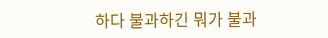하다 불과하긴 뭐가 불과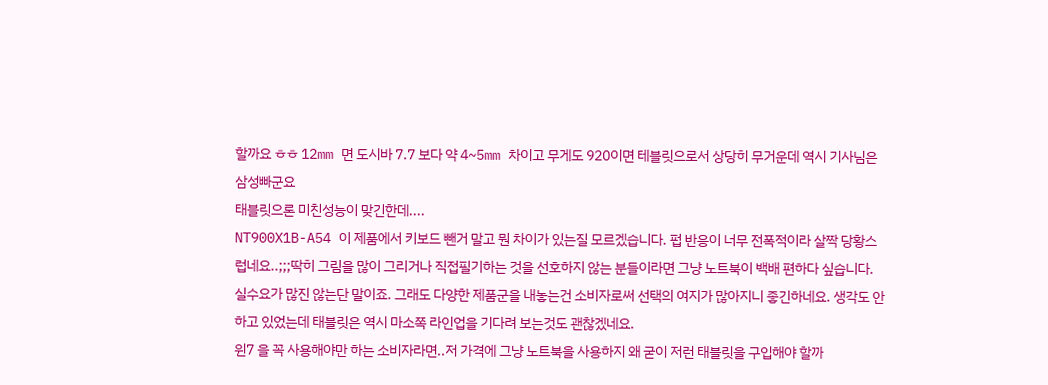할까요 ㅎㅎ 12mm 면 도시바 7.7 보다 약 4~5mm 차이고 무게도 920이면 테블릿으로서 상당히 무거운데 역시 기사님은 삼성빠군요
태블릿으론 미친성능이 맞긴한데....
NT900X1B-A54 이 제품에서 키보드 뺀거 말고 뭔 차이가 있는질 모르겠습니다. 펍 반응이 너무 전폭적이라 살짝 당황스럽네요..;;;딱히 그림을 많이 그리거나 직접필기하는 것을 선호하지 않는 분들이라면 그냥 노트북이 백배 편하다 싶습니다. 실수요가 많진 않는단 말이죠. 그래도 다양한 제품군을 내놓는건 소비자로써 선택의 여지가 많아지니 좋긴하네요. 생각도 안하고 있었는데 태블릿은 역시 마소쪽 라인업을 기다려 보는것도 괜찮겠네요.
윈7 을 꼭 사용해야만 하는 소비자라면..저 가격에 그냥 노트북을 사용하지 왜 굳이 저런 태블릿을 구입해야 할까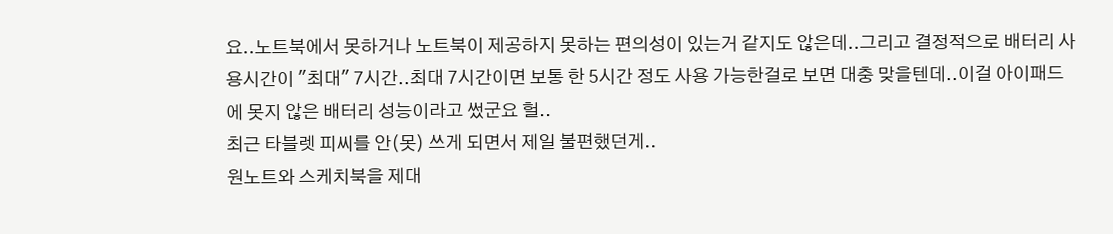요..노트북에서 못하거나 노트북이 제공하지 못하는 편의성이 있는거 같지도 않은데..그리고 결정적으로 배터리 사용시간이 "최대" 7시간..최대 7시간이면 보통 한 5시간 정도 사용 가능한걸로 보면 대충 맞을텐데..이걸 아이패드에 못지 않은 배터리 성능이라고 썼군요 헐..
최근 타블렛 피씨를 안(못) 쓰게 되면서 제일 불편했던게..
원노트와 스케치북을 제대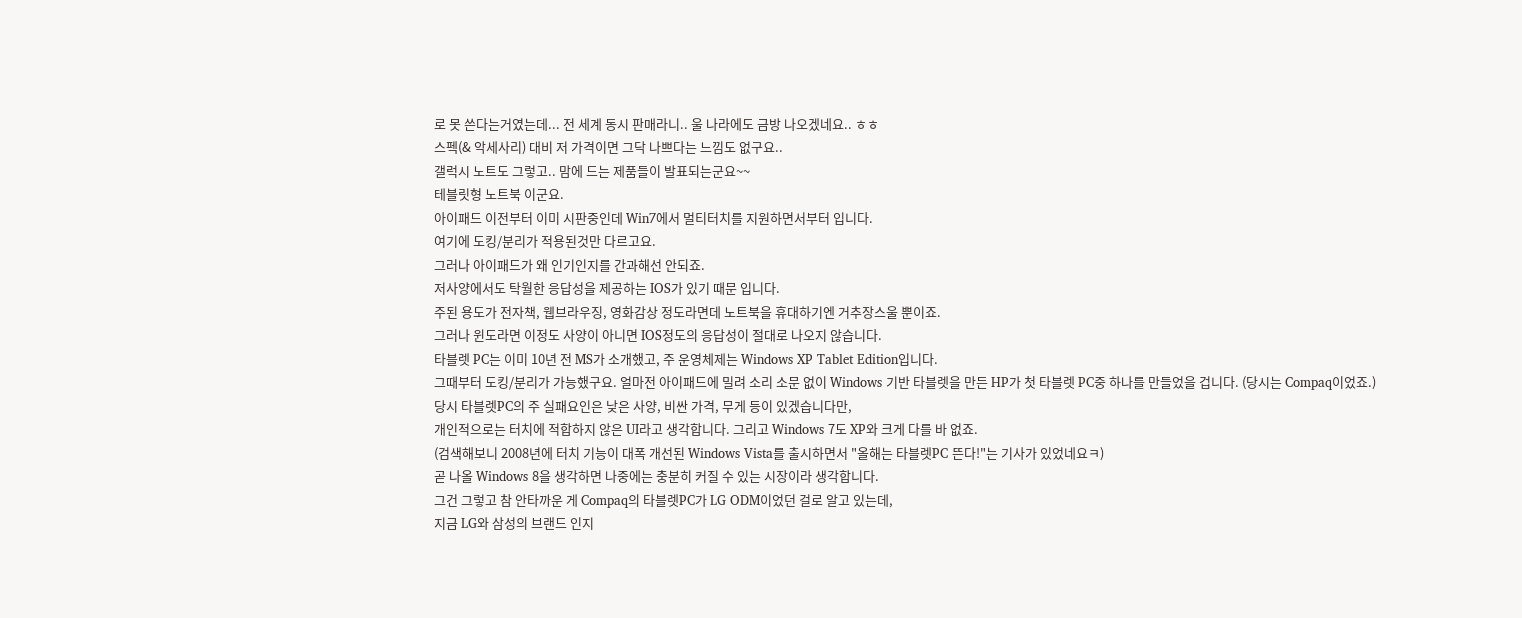로 못 쓴다는거였는데... 전 세계 동시 판매라니.. 울 나라에도 금방 나오겠네요.. ㅎㅎ
스펙(& 악세사리) 대비 저 가격이면 그닥 나쁘다는 느낌도 없구요..
갤럭시 노트도 그렇고.. 맘에 드는 제품들이 발표되는군요~~
테블릿형 노트북 이군요.
아이패드 이전부터 이미 시판중인데 Win7에서 멀티터치를 지원하면서부터 입니다.
여기에 도킹/분리가 적용된것만 다르고요.
그러나 아이패드가 왜 인기인지를 간과해선 안되죠.
저사양에서도 탁월한 응답성을 제공하는 IOS가 있기 때문 입니다.
주된 용도가 전자책, 웹브라우징, 영화감상 정도라면데 노트북을 휴대하기엔 거추장스울 뿐이죠.
그러나 윈도라면 이정도 사양이 아니면 IOS정도의 응답성이 절대로 나오지 않습니다.
타블렛 PC는 이미 10년 전 MS가 소개했고, 주 운영체제는 Windows XP Tablet Edition입니다.
그때부터 도킹/분리가 가능했구요. 얼마전 아이패드에 밀려 소리 소문 없이 Windows 기반 타블렛을 만든 HP가 첫 타블렛 PC중 하나를 만들었을 겁니다. (당시는 Compaq이었죠.)
당시 타블렛PC의 주 실패요인은 낮은 사양, 비싼 가격, 무게 등이 있겠습니다만,
개인적으로는 터치에 적합하지 않은 UI라고 생각합니다. 그리고 Windows 7도 XP와 크게 다를 바 없죠.
(검색해보니 2008년에 터치 기능이 대폭 개선된 Windows Vista를 출시하면서 "올해는 타블렛PC 뜬다!"는 기사가 있었네요ㅋ)
곧 나올 Windows 8을 생각하면 나중에는 충분히 커질 수 있는 시장이라 생각합니다.
그건 그렇고 참 안타까운 게 Compaq의 타블렛PC가 LG ODM이었던 걸로 알고 있는데,
지금 LG와 삼성의 브랜드 인지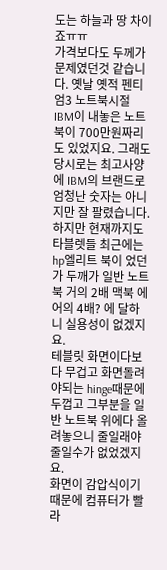도는 하늘과 땅 차이죠ㅠㅠ
가격보다도 두께가 문제였던것 같습니다. 옛날 옛적 펜티엄3 노트북시절 IBM이 내놓은 노트북이 700만원짜리도 있었지요. 그래도 당시로는 최고사양에 IBM의 브랜드로 엄청난 숫자는 아니지만 잘 팔렸습니다.
하지만 현재까지도 타블렛들 최근에는 hp엘리트 북이 었던가 두깨가 일반 노트북 거의 2배 맥북 에어의 4배? 에 달하니 실용성이 없겠지요.
테블릿 화면이다보다 무겁고 화면돌려야되는 hinge때문에 두껍고 그부분을 일반 노트북 위에다 올려놓으니 줄일래야 줄일수가 없었겠지요.
화면이 감압식이기 때문에 컴퓨터가 빨라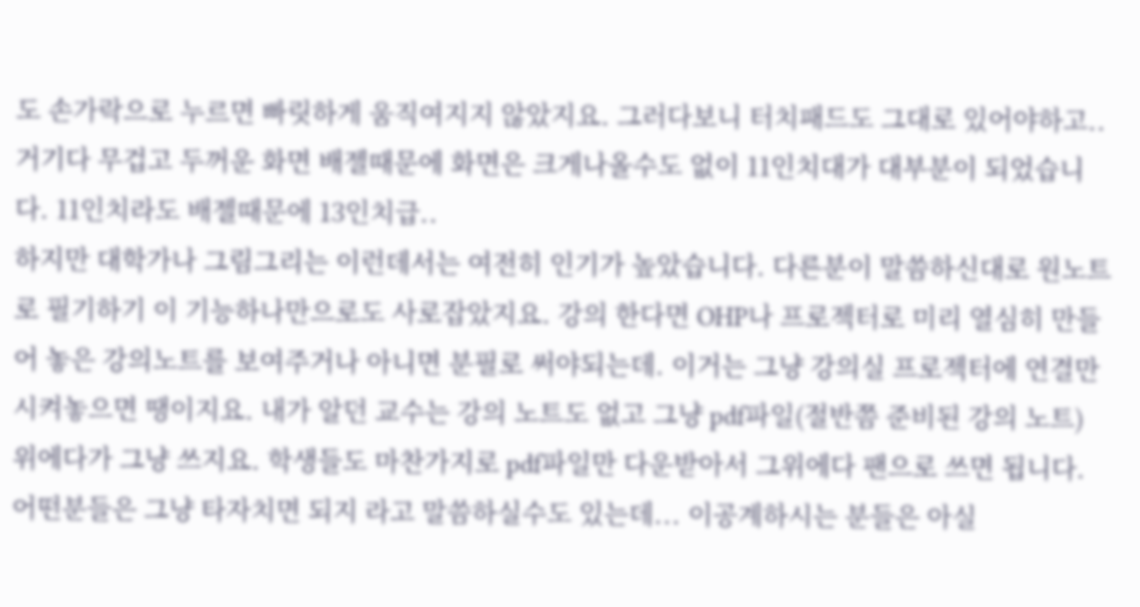도 손가락으로 누르면 빠릿하게 움직여지지 않았지요. 그러다보니 터치패드도 그대로 있어야하고.. 거기다 무겁고 두꺼운 화면 배젤때문에 화면은 크게나올수도 없이 11인치대가 대부분이 되었습니다. 11인치라도 배젤때문에 13인치급..
하지만 대학가나 그림그리는 이런데서는 여전히 인기가 높았습니다. 다른분이 말씀하신대로 원노트로 필기하기 이 기능하나만으로도 사로잡았지요. 강의 한다면 OHP나 프로젝터로 미리 열심히 만들어 놓은 강의노트를 보여주거나 아니면 분필로 써야되는데. 이거는 그냥 강의실 프로젝터에 연결만시켜놓으면 땡이지요. 내가 알던 교수는 강의 노트도 없고 그냥 pdf파일(절반쯤 준비된 강의 노트) 위에다가 그냥 쓰지요. 학생들도 마찬가지로 pdf파일만 다운받아서 그위에다 팬으로 쓰면 됩니다.
어떤분들은 그냥 타자치면 되지 라고 말씀하실수도 있는데... 이공계하시는 분들은 아실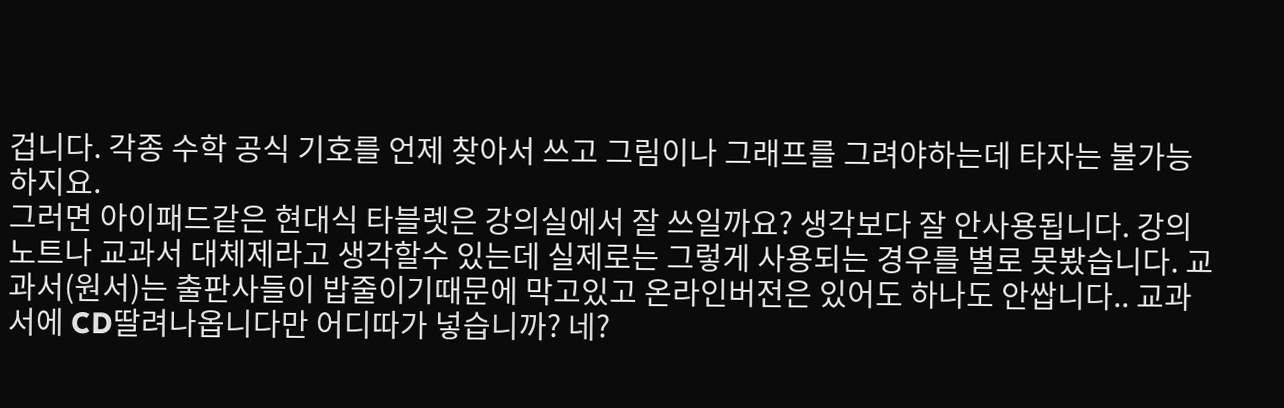겁니다. 각종 수학 공식 기호를 언제 찾아서 쓰고 그림이나 그래프를 그려야하는데 타자는 불가능하지요.
그러면 아이패드같은 현대식 타블렛은 강의실에서 잘 쓰일까요? 생각보다 잘 안사용됩니다. 강의 노트나 교과서 대체제라고 생각할수 있는데 실제로는 그렇게 사용되는 경우를 별로 못봤습니다. 교과서(원서)는 출판사들이 밥줄이기때문에 막고있고 온라인버전은 있어도 하나도 안쌉니다.. 교과서에 CD딸려나옵니다만 어디따가 넣습니까? 네?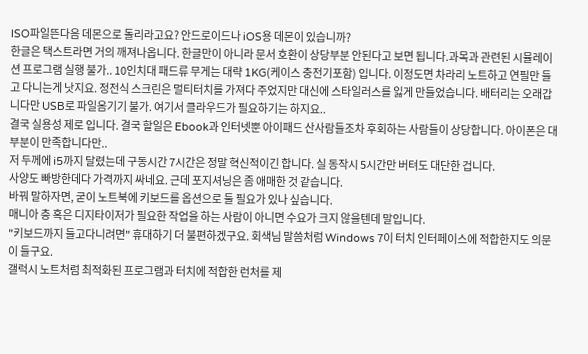ISO파일뜬다음 데몬으로 돌리라고요? 안드로이드나 iOS용 데몬이 있습니까?
한글은 택스트라면 거의 깨져나옵니다. 한글만이 아니라 문서 호환이 상당부분 안된다고 보면 됩니다.과목과 관련된 시뮬레이션 프로그램 실행 불가.. 10인치대 패드류 무게는 대략 1KG(케이스 충전기포함) 입니다. 이정도면 차라리 노트하고 연필만 들고 다니는게 낫지요. 정전식 스크린은 멀티터치를 가져다 주었지만 대신에 스타일러스를 잃게 만들었습니다. 배터리는 오래갑니다만 USB로 파일옴기기 불가. 여기서 클라우드가 필요하기는 하지요..
결국 실용성 제로 입니다. 결국 할일은 Ebook과 인터넷뿐 아이패드 산사람들조차 후회하는 사람들이 상당합니다. 아이폰은 대부분이 만족합니다만..
저 두께에 i5까지 달렸는데 구동시간 7시간은 정말 혁신적이긴 합니다. 실 동작시 5시간만 버텨도 대단한 겁니다.
사양도 빠방한데다 가격까지 싸네요. 근데 포지셔닝은 좀 애매한 것 같습니다.
바꿔 말하자면, 굳이 노트북에 키보드를 옵션으로 둘 필요가 있나 싶습니다.
매니아 층 혹은 디지타이저가 필요한 작업을 하는 사람이 아니면 수요가 크지 않을텐데 말입니다.
"키보드까지 들고다니려면" 휴대하기 더 불편하겠구요. 회색님 말씀처럼 Windows 7이 터치 인터페이스에 적합한지도 의문이 들구요.
갤럭시 노트처럼 최적화된 프로그램과 터치에 적합한 런처를 제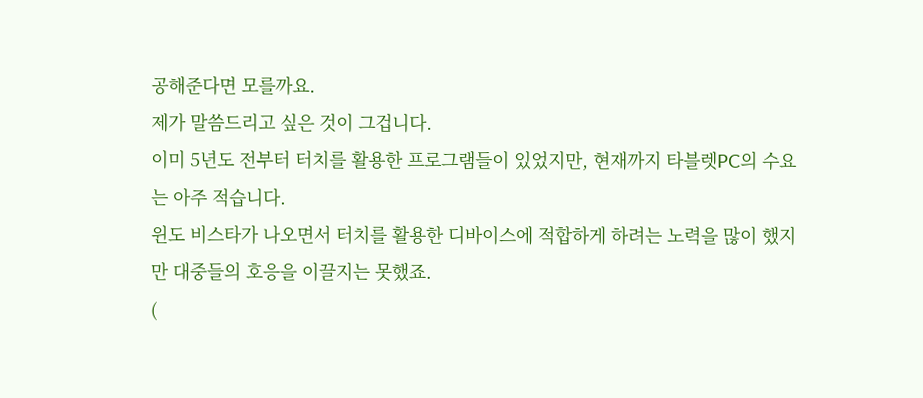공해준다면 모를까요.
제가 말씀드리고 싶은 것이 그겁니다.
이미 5년도 전부터 터치를 활용한 프로그램들이 있었지만, 현재까지 타블렛PC의 수요는 아주 적습니다.
윈도 비스타가 나오면서 터치를 활용한 디바이스에 적합하게 하려는 노력을 많이 했지만 대중들의 호응을 이끌지는 못했죠.
(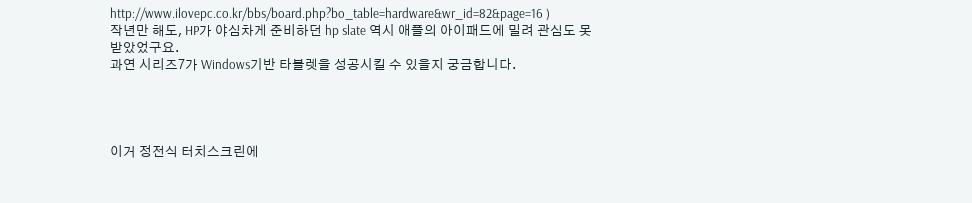http://www.ilovepc.co.kr/bbs/board.php?bo_table=hardware&wr_id=82&page=16 )
작년만 해도, HP가 야심차게 준비하던 hp slate 역시 애플의 아이패드에 밀려 관심도 못받았었구요.
과연 시리즈7가 Windows기반 타블렛을 성공시킬 수 있을지 궁금합니다.




이거 정전식 터치스크린에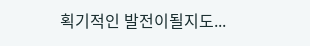획기적인 발전이될지도...